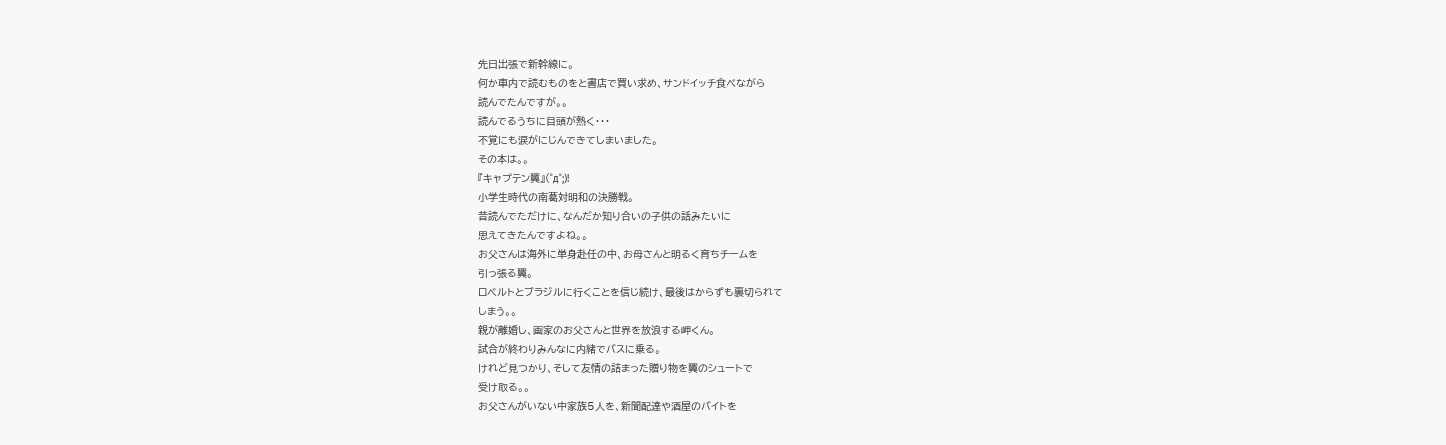先日出張で新幹線に。
何か車内で読むものをと書店で買い求め、サンドイッチ食べながら
読んでたんですが。。
読んでるうちに目頭が熱く・・・
不覚にも涙がにじんできてしまいました。
その本は。。
『キャプテン翼』(゜д゜;)!
小学生時代の南葛対明和の決勝戦。
昔読んでただけに、なんだか知り合いの子供の話みたいに
思えてきたんですよね。。
お父さんは海外に単身赴任の中、お母さんと明るく育ちチームを
引っ張る翼。
ロベルトとブラジルに行くことを信じ続け、最後はからずも裏切られて
しまう。。
親が離婚し、画家のお父さんと世界を放浪する岬くん。
試合が終わりみんなに内緒でバスに乗る。
けれど見つかり、そして友情の詰まった贈り物を翼のシュートで
受け取る。。
お父さんがいない中家族5人を、新聞配達や酒屋のバイトを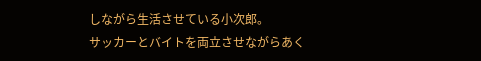しながら生活させている小次郎。
サッカーとバイトを両立させながらあく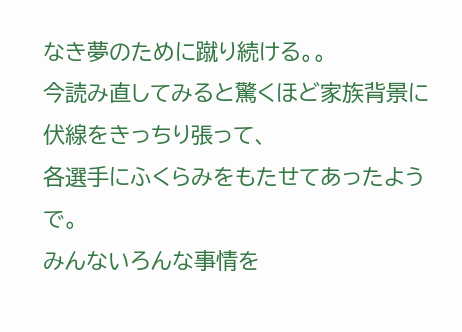なき夢のために蹴り続ける。。
今読み直してみると驚くほど家族背景に伏線をきっちり張って、
各選手にふくらみをもたせてあったようで。
みんないろんな事情を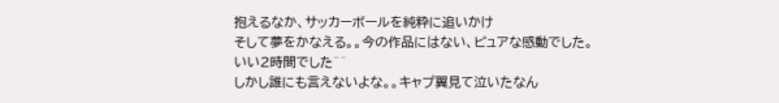抱えるなか、サッカーボールを純粋に追いかけ
そして夢をかなえる。。今の作品にはない、ピュアな感動でした。
いい2時間でした^^
しかし誰にも言えないよな。。キャプ翼見て泣いたなん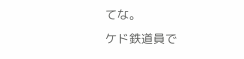てな。
ケド鉄道員で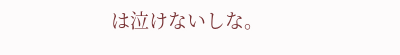は泣けないしな。